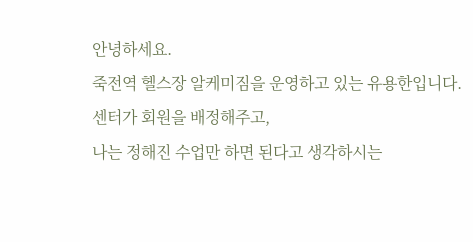안녕하세요.
죽전역 헬스장 알케미짐을 운영하고 있는 유용한입니다.
센터가 회원을 배정해주고,
나는 정해진 수업만 하면 된다고 생각하시는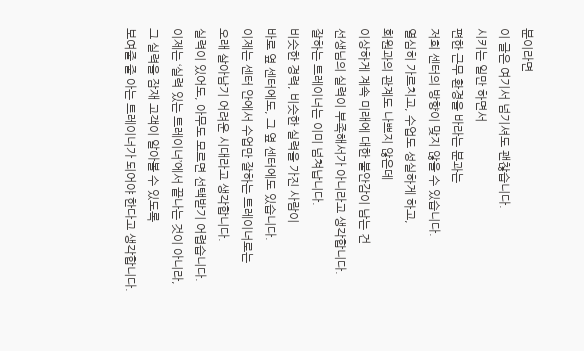분이라면
이 글은 여기서 넘기셔도 괜찮습니다.
시키는 일만 하면서
편한 근무 환경을 바라는 분과는
저희 센터의 방향이 맞지 않을 수 있습니다.
열심히 가르치고, 수업도 성실하게 하고,
회원과의 관계도 나쁘지 않은데
이상하게 계속 미래에 대한 불안감이 남는 건
선생님의 실력이 부족해서가 아니라고 생각합니다.
잘하는 트레이너는 이미 넘쳐납니다.
비슷한 경력, 비슷한 실력을 가진 사람이
바로 옆 센터에도, 그 옆 센터에도 있습니다.
이제는 센터 안에서 수업만 잘하는 트레이너로는
오래 살아남기 어려운 시대라고 생각합니다.
실력이 있어도, 아무도 모르면 선택받기 어렵습니다.
이제는 ‘실력 있는 트레이너’에서 끝나는 것이 아니라,
그 실력을 잠재 고객이 알아볼 수 있도록
보여줄 줄 아는 트레이너가 되어야 한다고 생각합니다.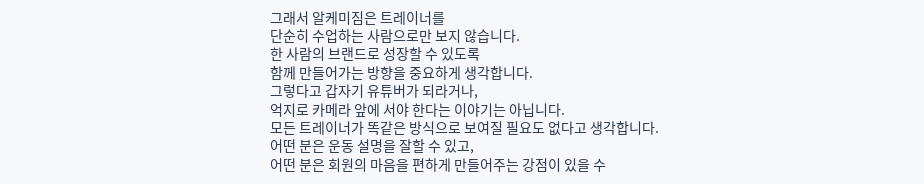그래서 알케미짐은 트레이너를
단순히 수업하는 사람으로만 보지 않습니다.
한 사람의 브랜드로 성장할 수 있도록
함께 만들어가는 방향을 중요하게 생각합니다.
그렇다고 갑자기 유튜버가 되라거나,
억지로 카메라 앞에 서야 한다는 이야기는 아닙니다.
모든 트레이너가 똑같은 방식으로 보여질 필요도 없다고 생각합니다.
어떤 분은 운동 설명을 잘할 수 있고,
어떤 분은 회원의 마음을 편하게 만들어주는 강점이 있을 수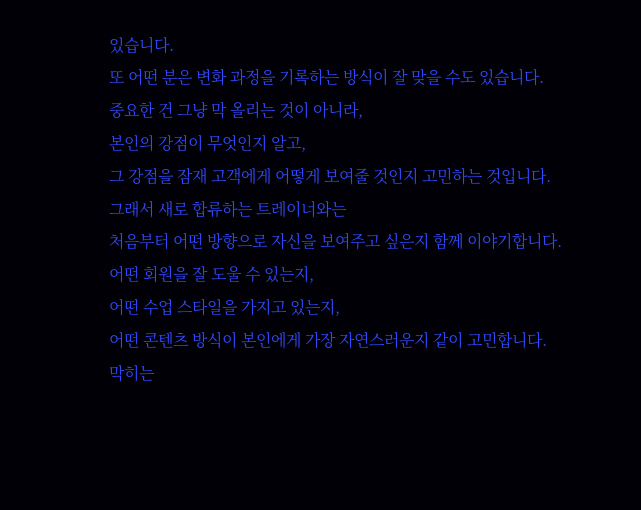있습니다.
또 어떤 분은 변화 과정을 기록하는 방식이 잘 맞을 수도 있습니다.
중요한 건 그냥 막 올리는 것이 아니라,
본인의 강점이 무엇인지 알고,
그 강점을 잠재 고객에게 어떻게 보여줄 것인지 고민하는 것입니다.
그래서 새로 합류하는 트레이너와는
처음부터 어떤 방향으로 자신을 보여주고 싶은지 함께 이야기합니다.
어떤 회원을 잘 도울 수 있는지,
어떤 수업 스타일을 가지고 있는지,
어떤 콘텐츠 방식이 본인에게 가장 자연스러운지 같이 고민합니다.
막히는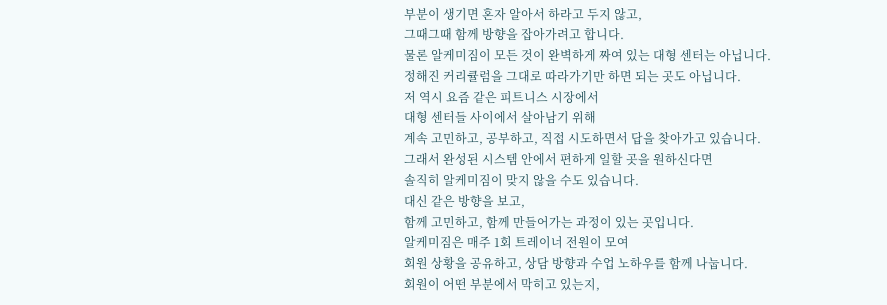부분이 생기면 혼자 알아서 하라고 두지 않고,
그때그때 함께 방향을 잡아가려고 합니다.
물론 알케미짐이 모든 것이 완벽하게 짜여 있는 대형 센터는 아닙니다.
정해진 커리큘럼을 그대로 따라가기만 하면 되는 곳도 아닙니다.
저 역시 요즘 같은 피트니스 시장에서
대형 센터들 사이에서 살아남기 위해
계속 고민하고, 공부하고, 직접 시도하면서 답을 찾아가고 있습니다.
그래서 완성된 시스템 안에서 편하게 일할 곳을 원하신다면
솔직히 알케미짐이 맞지 않을 수도 있습니다.
대신 같은 방향을 보고,
함께 고민하고, 함께 만들어가는 과정이 있는 곳입니다.
알케미짐은 매주 1회 트레이너 전원이 모여
회원 상황을 공유하고, 상담 방향과 수업 노하우를 함께 나눕니다.
회원이 어떤 부분에서 막히고 있는지,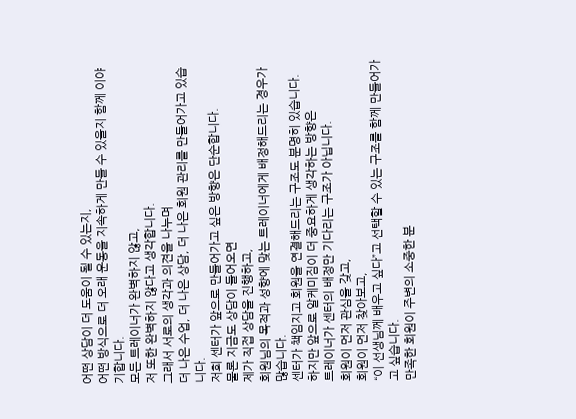어떤 상담이 더 도움이 될 수 있는지,
어떤 방식으로 더 오래 운동을 지속하게 만들 수 있을지 함께 이야기합니다.
모든 트레이너가 완벽하지 않고,
저 또한 완벽하지 않다고 생각합니다.
그래서 서로의 생각과 의견을 나누며
더 나은 수업, 더 나은 상담, 더 나은 회원 관리를 만들어가고 있습니다.
저희 센터가 앞으로 만들어가고 싶은 방향은 단순합니다.
물론 지금도 상담이 들어오면
제가 직접 상담을 진행하고,
회원님의 목적과 성향에 맞는 트레이너에게 배정해드리는 경우가 많습니다.
센터가 책임지고 회원을 연결해드리는 구조도 분명히 있습니다.
하지만 앞으로 알케미짐이 더 중요하게 생각하는 방향은
트레이너가 센터의 배정만 기다리는 구조가 아닙니다.
회원이 먼저 관심을 갖고,
회원이 먼저 찾아보고,
“이 선생님께 배우고 싶다”고 선택할 수 있는 구조를 함께 만들어가고 싶습니다.
만족한 회원이 주변의 소중한 분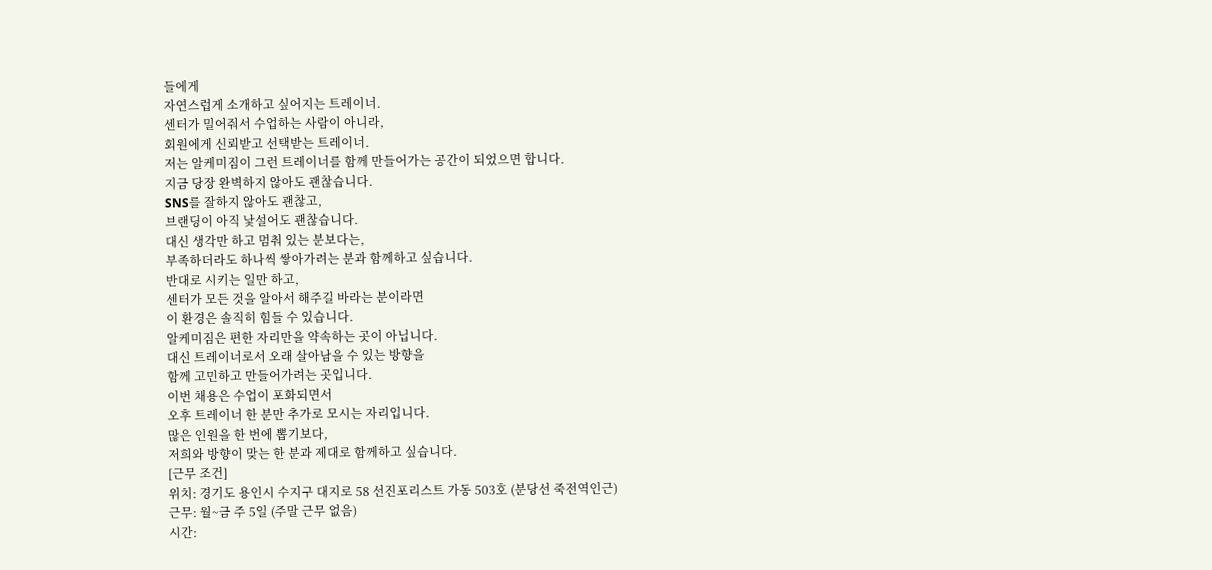들에게
자연스럽게 소개하고 싶어지는 트레이너.
센터가 밀어줘서 수업하는 사람이 아니라,
회원에게 신뢰받고 선택받는 트레이너.
저는 알케미짐이 그런 트레이너를 함께 만들어가는 공간이 되었으면 합니다.
지금 당장 완벽하지 않아도 괜찮습니다.
SNS를 잘하지 않아도 괜찮고,
브랜딩이 아직 낯설어도 괜찮습니다.
대신 생각만 하고 멈춰 있는 분보다는,
부족하더라도 하나씩 쌓아가려는 분과 함께하고 싶습니다.
반대로 시키는 일만 하고,
센터가 모든 것을 알아서 해주길 바라는 분이라면
이 환경은 솔직히 힘들 수 있습니다.
알케미짐은 편한 자리만을 약속하는 곳이 아닙니다.
대신 트레이너로서 오래 살아남을 수 있는 방향을
함께 고민하고 만들어가려는 곳입니다.
이번 채용은 수업이 포화되면서
오후 트레이너 한 분만 추가로 모시는 자리입니다.
많은 인원을 한 번에 뽑기보다,
저희와 방향이 맞는 한 분과 제대로 함께하고 싶습니다.
[근무 조건]
위치: 경기도 용인시 수지구 대지로 58 선진포리스트 가동 503호 (분당선 죽전역인근)
근무: 월~금 주 5일 (주말 근무 없음)
시간: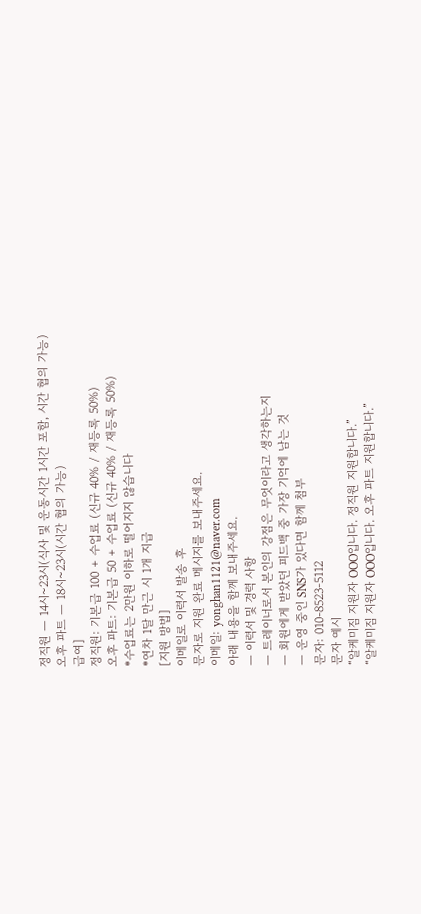정직원 — 14시~23시(식사 및 운동시간 1시간 포함, 시간 협의 가능)
오후 파트 — 18시~23시(시간 협의 가능)
급여]
정직원: 기본급 100 + 수업료 (신규 40% / 재등록 50%)
오후 파트: 기본급 50 + 수업료 (신규 40% / 재등록 50%)
*수업료는 2만원 이하로 떨어지지 않습니다
*연차 1달 만근 시 1개 지급
[지원 방법]
이메일로 이력서 발송 후
문자로 지원 완료 메시지를 보내주세요.
이메일: yonghan1121@naver.com
아래 내용을 함께 보내주세요.
— 이력서 및 경력 사항
— 트레이너로서 본인의 강점은 무엇이라고 생각하는지
— 회원에게 받았던 피드백 중 가장 기억에 남는 것
— 운영 중인 SNS가 있다면 함께 첨부
문자: 010-8523-5112
문자 예시
“알케미짐 지원자 OOO입니다. 정직원 지원합니다.”
“알케미짐 지원자 OOO입니다. 오후 파트 지원합니다.”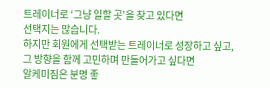트레이너로 ‘그냥 일할 곳’을 찾고 있다면
선택지는 많습니다.
하지만 회원에게 선택받는 트레이너로 성장하고 싶고,
그 방향을 함께 고민하며 만들어가고 싶다면
알케미짐은 분명 좋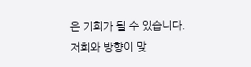은 기회가 될 수 있습니다.
저희와 방향이 맞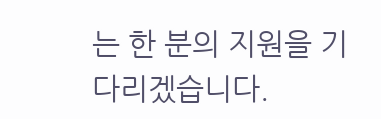는 한 분의 지원을 기다리겠습니다.